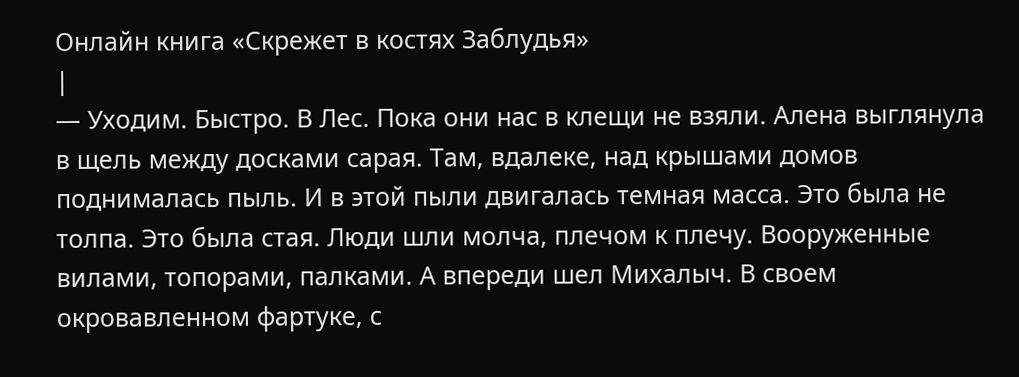Онлайн книга «Скрежет в костях Заблудья»
|
— Уходим. Быстро. В Лес. Пока они нас в клещи не взяли. Алена выглянула в щель между досками сарая. Там, вдалеке, над крышами домов поднималась пыль. И в этой пыли двигалась темная масса. Это была не толпа. Это была стая. Люди шли молча, плечом к плечу. Вооруженные вилами, топорами, палками. А впереди шел Михалыч. В своем окровавленном фартуке, с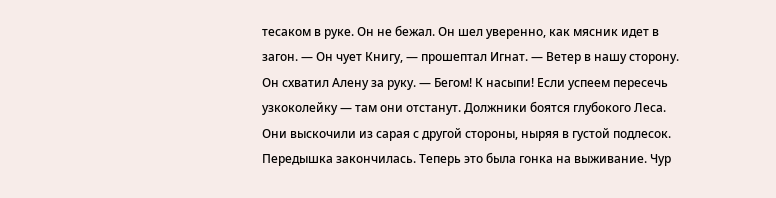тесаком в руке. Он не бежал. Он шел уверенно, как мясник идет в загон. — Он чует Книгу, — прошептал Игнат. — Ветер в нашу сторону. Он схватил Алену за руку. — Бегом! К насыпи! Если успеем пересечь узкоколейку — там они отстанут. Должники боятся глубокого Леса. Они выскочили из сарая с другой стороны, ныряя в густой подлесок. Передышка закончилась. Теперь это была гонка на выживание. Чур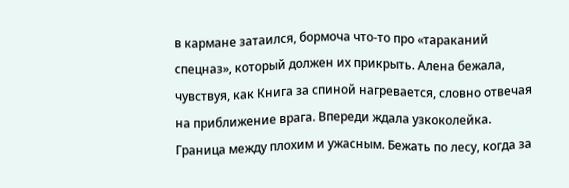в кармане затаился, бормоча что-то про «тараканий спецназ», который должен их прикрыть. Алена бежала, чувствуя, как Книга за спиной нагревается, словно отвечая на приближение врага. Впереди ждала узкоколейка. Граница между плохим и ужасным. Бежать по лесу, когда за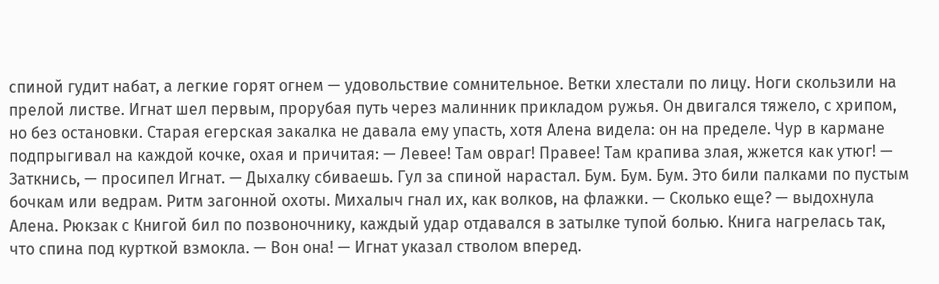спиной гудит набат, а легкие горят огнем — удовольствие сомнительное. Ветки хлестали по лицу. Ноги скользили на прелой листве. Игнат шел первым, прорубая путь через малинник прикладом ружья. Он двигался тяжело, с хрипом, но без остановки. Старая егерская закалка не давала ему упасть, хотя Алена видела: он на пределе. Чур в кармане подпрыгивал на каждой кочке, охая и причитая: — Левее! Там овраг! Правее! Там крапива злая, жжется как утюг! — Заткнись, — просипел Игнат. — Дыхалку сбиваешь. Гул за спиной нарастал. Бум. Бум. Бум. Это били палками по пустым бочкам или ведрам. Ритм загонной охоты. Михалыч гнал их, как волков, на флажки. — Сколько еще? — выдохнула Алена. Рюкзак с Книгой бил по позвоночнику, каждый удар отдавался в затылке тупой болью. Книга нагрелась так, что спина под курткой взмокла. — Вон она! — Игнат указал стволом вперед.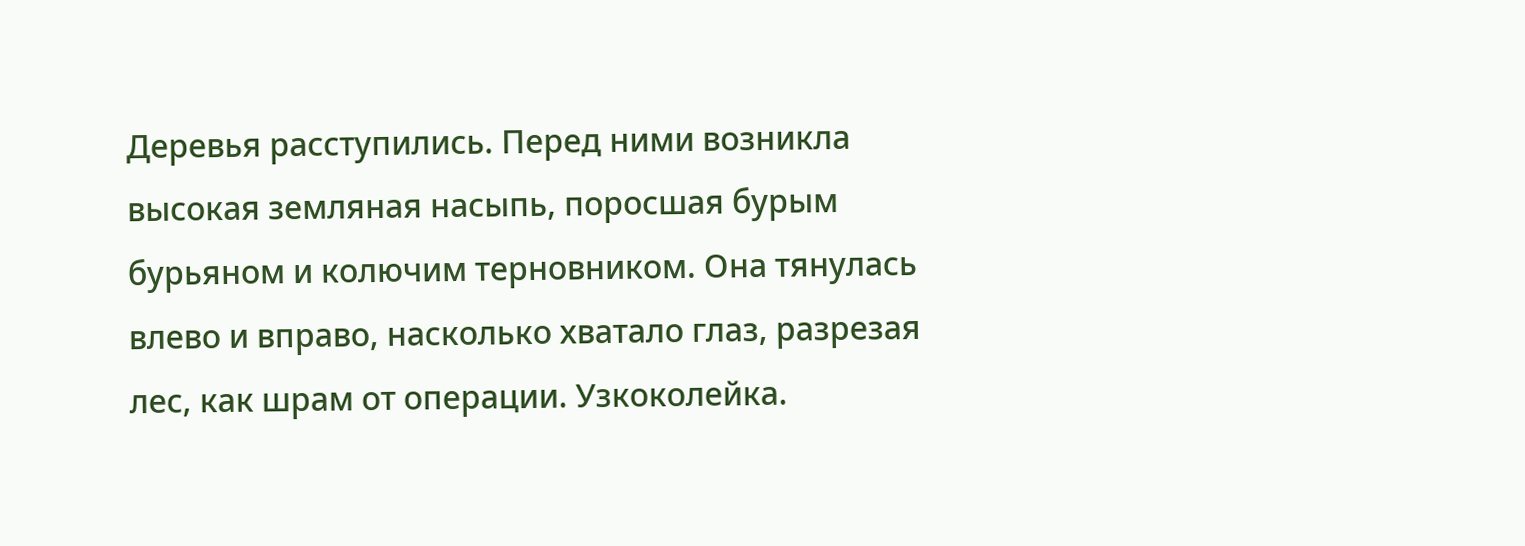Деревья расступились. Перед ними возникла высокая земляная насыпь, поросшая бурым бурьяном и колючим терновником. Она тянулась влево и вправо, насколько хватало глаз, разрезая лес, как шрам от операции. Узкоколейка.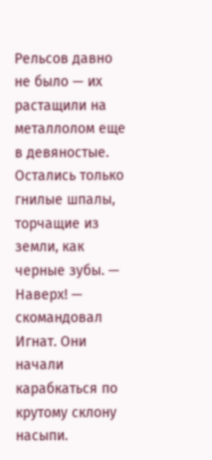Рельсов давно не было — их растащили на металлолом еще в девяностые. Остались только гнилые шпалы, торчащие из земли, как черные зубы. — Наверх! — скомандовал Игнат. Они начали карабкаться по крутому склону насыпи.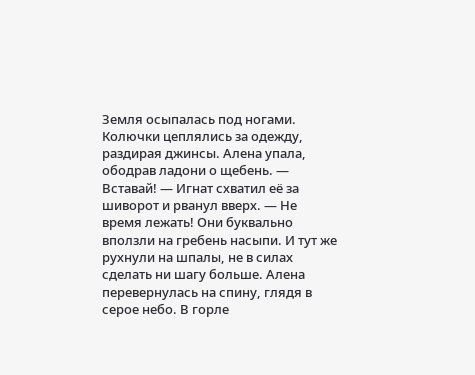Земля осыпалась под ногами. Колючки цеплялись за одежду, раздирая джинсы. Алена упала, ободрав ладони о щебень. — Вставай! — Игнат схватил её за шиворот и рванул вверх. — Не время лежать! Они буквально вползли на гребень насыпи. И тут же рухнули на шпалы, не в силах сделать ни шагу больше. Алена перевернулась на спину, глядя в серое небо. В горле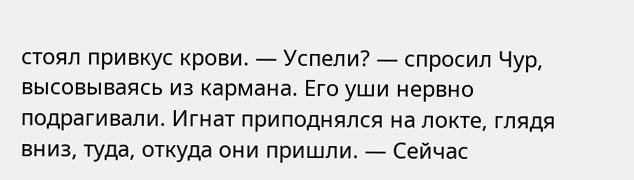стоял привкус крови. — Успели? — спросил Чур, высовываясь из кармана. Его уши нервно подрагивали. Игнат приподнялся на локте, глядя вниз, туда, откуда они пришли. — Сейчас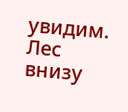увидим. Лес внизу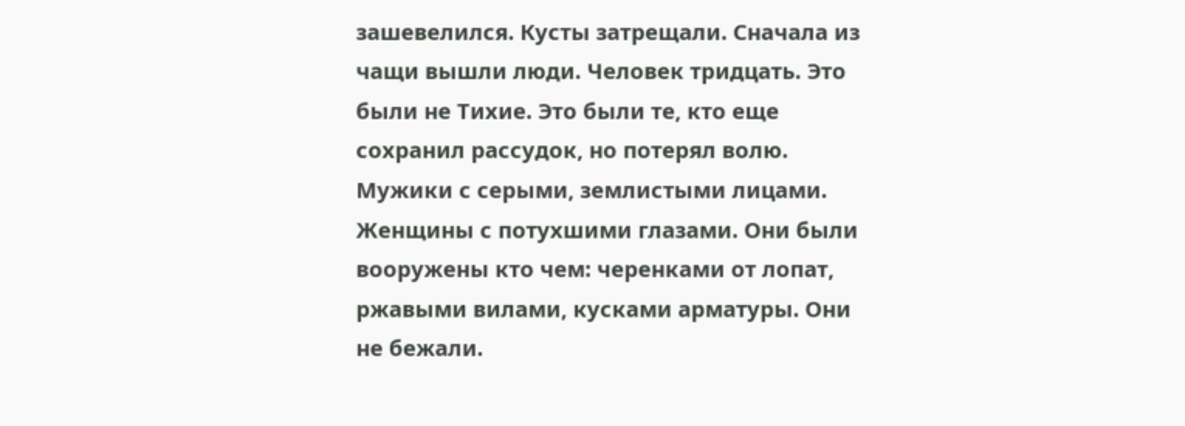зашевелился. Кусты затрещали. Сначала из чащи вышли люди. Человек тридцать. Это были не Тихие. Это были те, кто еще сохранил рассудок, но потерял волю. Мужики с серыми, землистыми лицами. Женщины с потухшими глазами. Они были вооружены кто чем: черенками от лопат, ржавыми вилами, кусками арматуры. Они не бежали.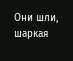Они шли, шаркая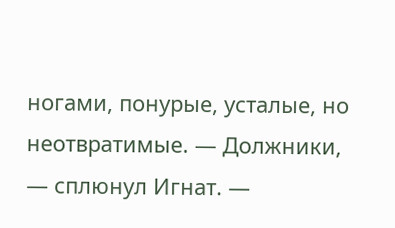ногами, понурые, усталые, но неотвратимые. — Должники, — сплюнул Игнат. —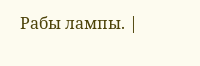Рабы лампы. |